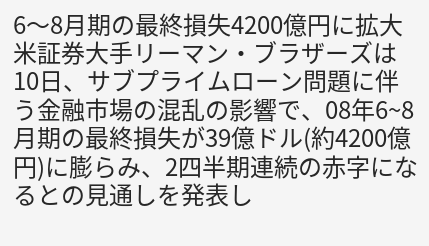6〜8月期の最終損失4200億円に拡大米証券大手リーマン・ブラザーズは10日、サブプライムローン問題に伴う金融市場の混乱の影響で、08年6~8月期の最終損失が39億ドル(約4200億円)に膨らみ、2四半期連続の赤字になるとの見通しを発表し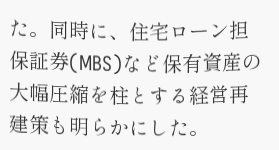た。同時に、住宅ローン担保証券(MBS)など保有資産の大幅圧縮を柱とする経営再建策も明らかにした。